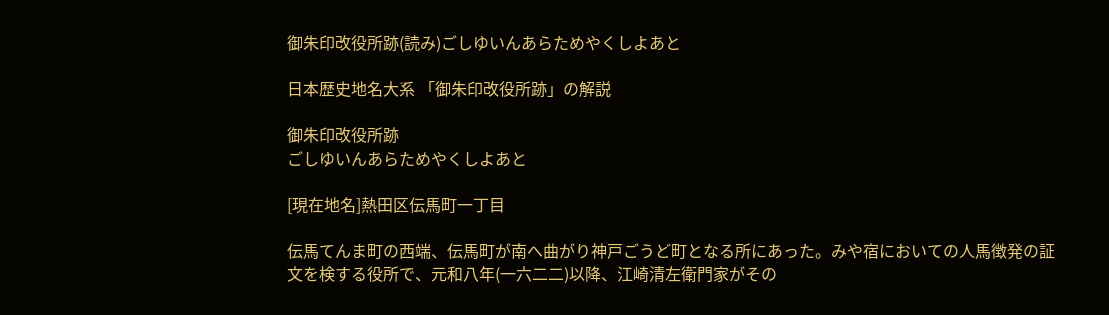御朱印改役所跡(読み)ごしゆいんあらためやくしよあと

日本歴史地名大系 「御朱印改役所跡」の解説

御朱印改役所跡
ごしゆいんあらためやくしよあと

[現在地名]熱田区伝馬町一丁目

伝馬てんま町の西端、伝馬町が南へ曲がり神戸ごうど町となる所にあった。みや宿においての人馬徴発の証文を検する役所で、元和八年(一六二二)以降、江崎清左衛門家がその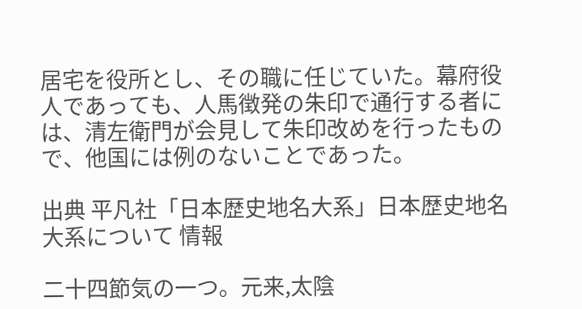居宅を役所とし、その職に任じていた。幕府役人であっても、人馬徴発の朱印で通行する者には、清左衛門が会見して朱印改めを行ったもので、他国には例のないことであった。

出典 平凡社「日本歴史地名大系」日本歴史地名大系について 情報

二十四節気の一つ。元来,太陰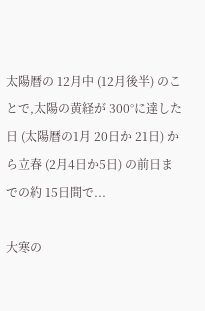太陽暦の 12月中 (12月後半) のことで,太陽の黄経が 300°に達した日 (太陽暦の1月 20日か 21日) から立春 (2月4日か5日) の前日までの約 15日間で...

大寒の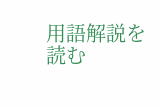用語解説を読む